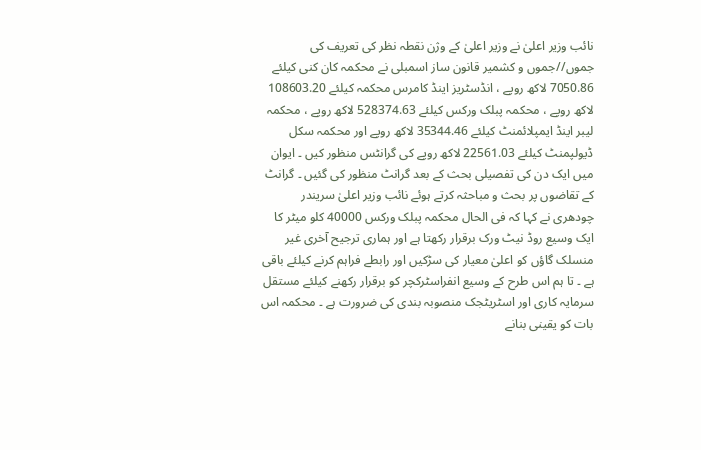نائب وزیر اعلیٰ نے وزیر اعلیٰ کے وژن نقطہ نظر کی تعریف کی
جموں//جموں و کشمیر قانون ساز اسمبلی نے محکمہ کان کنی کیلئے 7050.86 لاکھ روپے ، انڈسٹریز اینڈ کامرس محکمہ کیلئے 108603.20 لاکھ روپے ، محکمہ پبلک ورکس کیلئے 528374.63 لاکھ روپے ، محکمہ لیبر اینڈ ایمپلائمنٹ کیلئے 35344.46 لاکھ روپے اور محکمہ سکل ڈیولپمنٹ کیلئے 22561.03 لاکھ روپے کی گرانٹس منظور کیں ۔ ایوان میں ایک دن کی تفصیلی بحث کے بعد گرانٹ منظور کی گئیں ۔ گرانٹ کے تقاضوں پر بحث و مباحثہ کرتے ہوئے نائب وزیر اعلیٰ سریندر چودھری نے کہا کہ فی الحال محکمہ پبلک ورکس 40000 کلو میٹر کا ایک وسیع روڈ نیٹ ورک برقرار رکھتا ہے اور ہماری ترجیح آخری غیر منسلک گاؤں کو اعلیٰ معیار کی سڑکیں اور رابطے فراہم کرنے کیلئے باقی ہے ۔ تا ہم اس طرح کے وسیع انفراسٹرکچر کو برقرار رکھنے کیلئے مستقل سرمایہ کاری اور اسٹریٹجک منصوبہ بندی کی ضرورت ہے ۔ محکمہ اس بات کو یقینی بنانے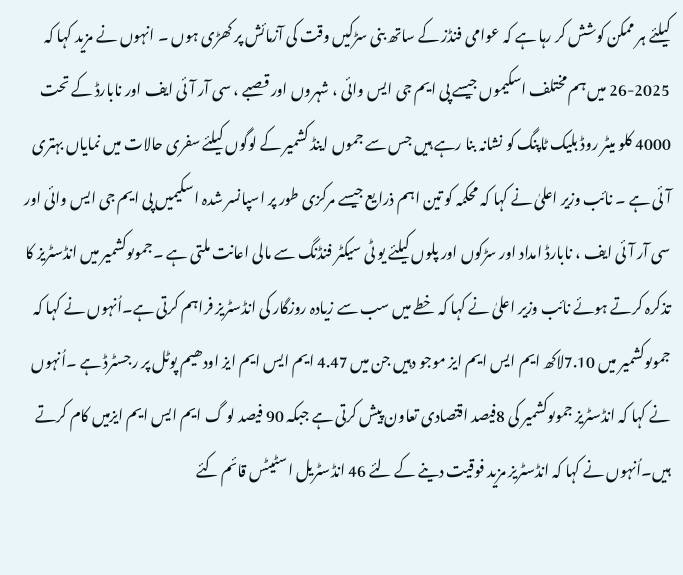کیلئے ہر ممکن کوشش کر رہا ہے کہ عوامی فنڈز کے ساتھ بنی سڑکیں وقت کی آزمائش پر کھڑی ہوں ۔ انہوں نے مزید کہا کہ 2025-26 میں ہم مختلف اسکیموں جیسے پی ایم جی ایس وائی ، شہروں اور قصبے ، سی آر آئی ایف اور نابارڈ کے تحت 4000 کلو میٹر روڈ بلیک ٹاپنگ کو نشانہ بنا رہے ہیں جس سے جموں اینڈ کشمیر کے لوگوں کیلئے سفری حالات میں نمایاں بہتری آئی ہے ۔ نائب وزیر اعلیٰ نے کہا کہ محکمہ کو تین اہم ذرایع جیسے مرکزی طور پر اسپانسر شدہ اسکیمیں پی ایم جی ایس وائی اور سی آر آئی ایف ، نابارڈ امداد اور سڑکوں اور پلوں کیلئے یو ٹی سیکٹر فنڈنگ سے مالی اعانت ملتی ہے ۔جموںوکشمیر میں انڈسٹریز کا تذکرہ کرتے ہوئے نائب وزیر اعلیٰ نے کہا کہ خطے میں سب سے زیادہ روزگار کی انڈسٹریز فراہم کرتی ہے۔اُنہوں نے کہا کہ جموںوکشمیر میں 7.10لاکھ ایم ایس ایم ایز موجو دہیں جن میں 4.47 ایم ایس ایم ایز اودھیم پوٹل پر رجسٹرڈ ہے ۔اُنہوں نے کہا کہ انڈسٹریز جموںوکشمیر کی 8فیصد اقتصادی تعاون پیش کرتی ہے جبکہ 90 فیصد لو گ ایم ایس ایم ایزمیں کام کرتے ہیں۔اُنہوں نے کہا کہ انڈسٹریز مزید فوقیت دینے کے لئے 46 انڈسٹریل اسٹیٹس قائم کئے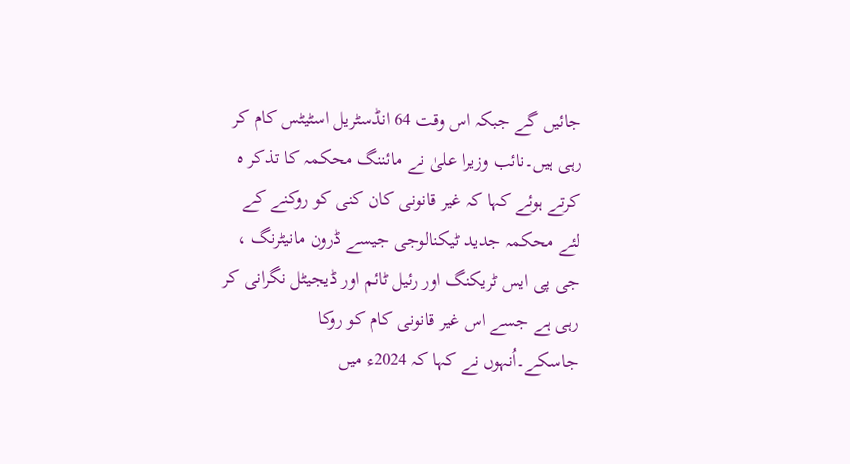جائیں گے جبکہ اس وقت 64 انڈسٹریل اسٹیٹس کام کر رہی ہیں۔نائب وزیرا علیٰ نے مائننگ محکمہ کا تذکر ہ کرتے ہوئے کہا کہ غیر قانونی کان کنی کو روکنے کے لئے محکمہ جدید ٹیکنالوجی جیسے ڈرون مانیٹرنگ ، جی پی ایس ٹریکنگ اور رئیل ٹائم اور ڈیجیٹل نگرانی کر رہی ہے جسے اس غیر قانونی کام کو روکا جاسکے۔اُنہوں نے کہا کہ 2024ء میں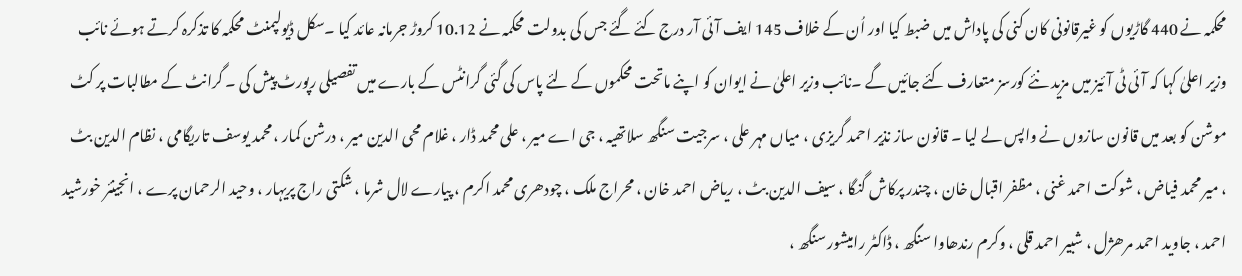محکمہ نے 440 گاڑیوں کو غیرقانونی کان کنی کی پاداش میں ضبط کیا اور اُن کے خلاف 145 ایف آئی آر درج کئے گئے جس کی بدولت محکمہ نے 10.12 کروڑ جرمانہ عائد کیا ۔سکل ڈیولپمنٹ محکمہ کا تذکرہ کرتے ہوئے نائب وزیر اعلیٰ کہا کہ آئی ٹی آئیز میں مزید نئے کورسز متعارف کئے جائیں گے ۔نائب وزیر اعلیٰ نے ایوان کو اپنے ماتحت محکموں کے لئے پاس کی گئی گرانٹس کے بارے میں تفصیلی رپورٹ پیش کی ۔ گرانٹ کے مطالبات پر کٹ موشن کو بعد میں قانون سازوں نے واپس لے لیا ۔ قانون ساز نذیر احمد گریزی ، میاں مہر علی ، سرجیت سنگھ سلاتھیہ ، جی اے میر ، علی محمد ڈار ، غلام محی الدین میر ، درشن کمار ، محمد یوسف تاریگامی ، نظام الدین بٹ ، میر محمد فیاض ، شوکت احمد غنی ، مظفر اقبال خان ، چندر پرکاش گنگا ، سیف الدین بٹ ، ریاض احمد خان ، محراج ملک ، چودھری محمد اکرم ، پیارے لال شرما ، شکتی راج پریہار ، وحید الرحمان پرے ، انجینئر خورشید احمد ، جاوید احمد مرھژل ، شبیر احمد قلی ، وکرم رندھاوا سنگھ ، ڈاکٹر رامیشور سنگھ ،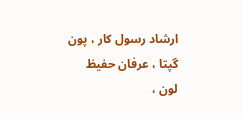ارشاد رسول کار ، پون گپتا ، عرفان حفیظ لون ،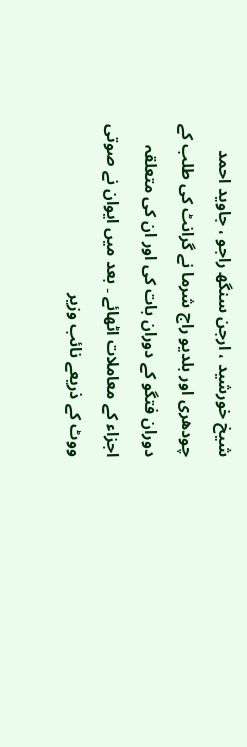شیخ خورشید ، ارجن سنگھ راجو ، جاوید احمد چودھری اور بلدیو راج شرما نے گرانٹ کی طلب کے دوران فتگو کے دوران بات کی اور ان کی متعلقہ اجزاء کے معاملات اٹھائے ۔ بعد میں ایوان نے صوتی ووٹ کے ذریعے نائب وزیر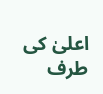اعلیٰ کی طرف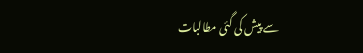سے پیش کی گئی مطالبات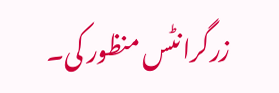زرگرانٹس منظور کی۔